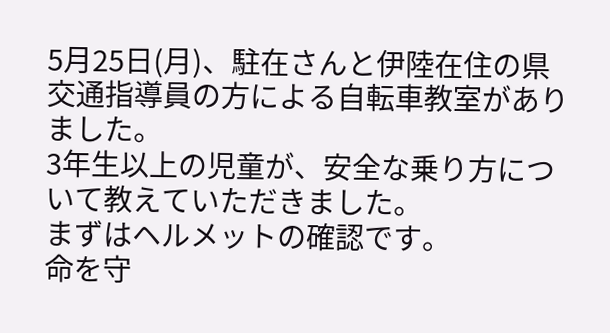5月25日(月)、駐在さんと伊陸在住の県交通指導員の方による自転車教室がありました。
3年生以上の児童が、安全な乗り方について教えていただきました。
まずはヘルメットの確認です。
命を守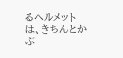るヘルメットは、きちんとかぶ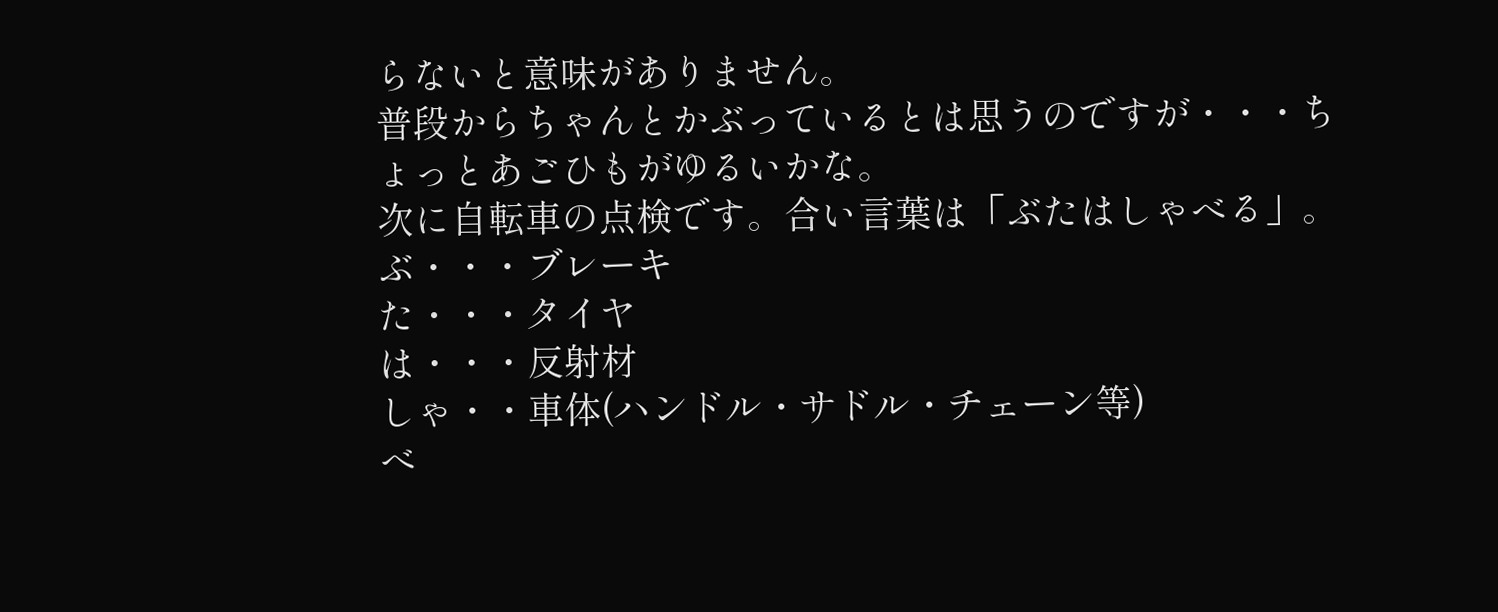らないと意味がありません。
普段からちゃんとかぶっているとは思うのですが・・・ちょっとあごひもがゆるいかな。
次に自転車の点検です。合い言葉は「ぶたはしゃべる」。
ぶ・・・ブレーキ
た・・・タイヤ
は・・・反射材
しゃ・・車体(ハンドル・サドル・チェーン等)
べ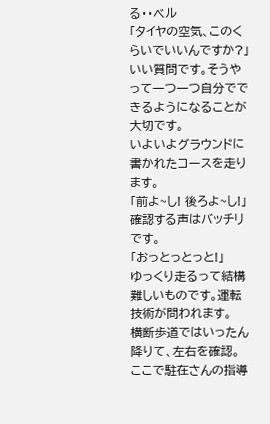る・・ベル
「タイヤの空気、このくらいでいいんですか?」
いい質問です。そうやって一つ一つ自分でできるようになることが大切です。
いよいよグラウンドに書かれたコースを走ります。
「前よ~し! 後ろよ~し!」
確認する声はバッチリです。
「おっとっとっと!」
ゆっくり走るって結構難しいものです。運転技術が問われます。
横断歩道ではいったん降りて、左右を確認。
ここで駐在さんの指導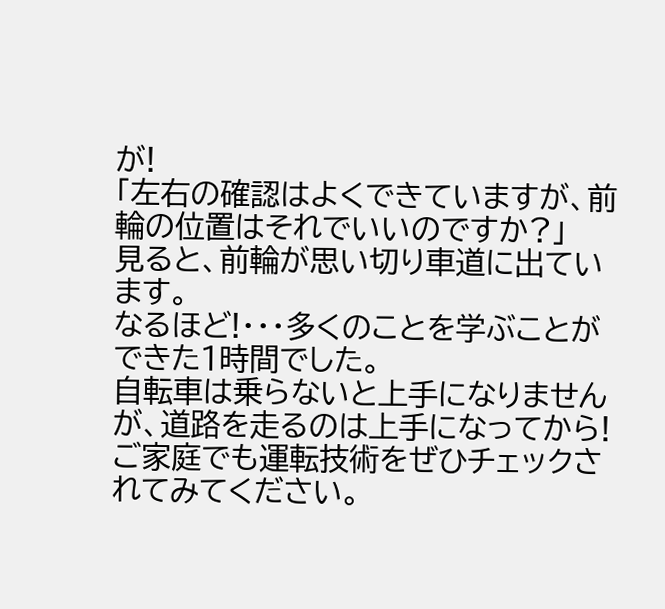が!
「左右の確認はよくできていますが、前輪の位置はそれでいいのですか?」
見ると、前輪が思い切り車道に出ています。
なるほど!・・・多くのことを学ぶことができた1時間でした。
自転車は乗らないと上手になりませんが、道路を走るのは上手になってから!
ご家庭でも運転技術をぜひチェックされてみてください。